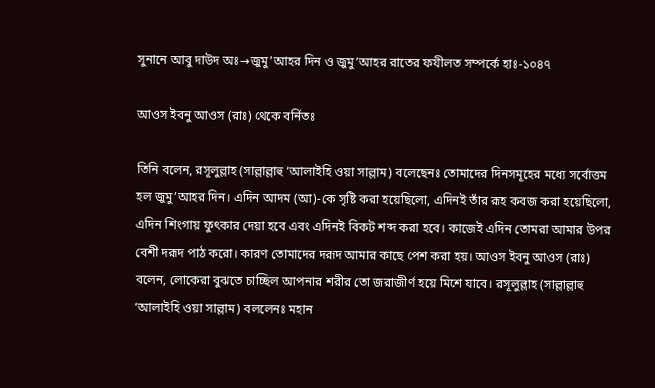সুনানে আবু দাউদ অঃ→জুমু’আহর দিন ও জুমু’আহর রাতের ফযীলত সম্পর্কে হাঃ-১০৪৭

আওস ইবনু আওস (রাঃ) থেকে বর্নিতঃ

তিনি বলেন, রসূলুল্লাহ (সাল্লাল্লাহু ‘আলাইহি ওয়া সাল্লাম) বলেছেনঃ তোমাদের দিনসমূহের মধ্যে সর্বোত্তম হল জুমু’আহর দিন। এদিন আদম (আ)-কে সৃষ্টি করা হয়েছিলো, এদিনই তাঁর রূহ কবজ করা হয়েছিলো, এদিন শিংগায় ফুৎকার দেয়া হবে এবং এদিনই বিকট শব্দ করা হবে। কাজেই এদিন তোমরা আমার উপর বেশী দরূদ পাঠ করো। কারণ তোমাদের দরূদ আমার কাছে পেশ করা হয়। আওস ইবনু আওস (রাঃ) বলেন, লোকেরা বুঝতে চাচ্ছিল আপনার শরীর তো জরাজীর্ণ হয়ে মিশে যাবে। রসূলুল্লাহ (সাল্লাল্লাহু ‘আলাইহি ওয়া সাল্লাম) বললেনঃ মহান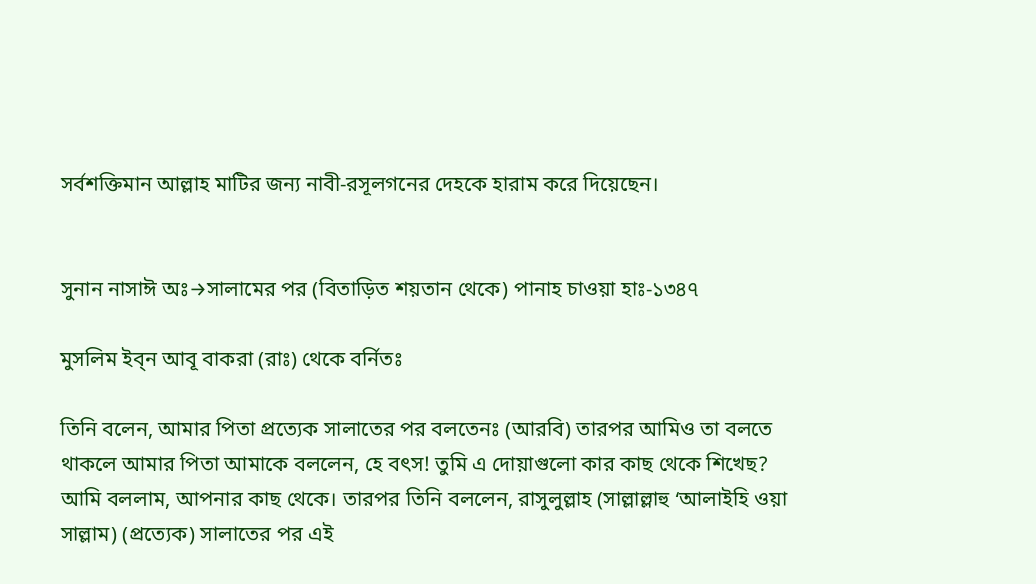সর্বশক্তিমান আল্লাহ মাটির জন্য নাবী-রসূলগনের দেহকে হারাম করে দিয়েছেন।


সুনান নাসাঈ অঃ→সালামের পর (বিতাড়িত শয়তান থেকে) পানাহ চাওয়া হাঃ-১৩৪৭

মুসলিম ইব্‌ন আবূ বাকরা (রাঃ) থেকে বর্নিতঃ

তিনি বলেন, আমার পিতা প্রত্যেক সালাতের পর বলতেনঃ (আরবি) তারপর আমিও তা বলতে থাকলে আমার পিতা আমাকে বললেন, হে বৎস! তুমি এ দোয়াগুলো কার কাছ থেকে শিখেছ? আমি বললাম, আপনার কাছ থেকে। তারপর তিনি বললেন, রাসুলুল্লাহ (সাল্লাল্লাহু ‘আলাইহি ওয়া সাল্লাম) (প্রত্যেক) সালাতের পর এই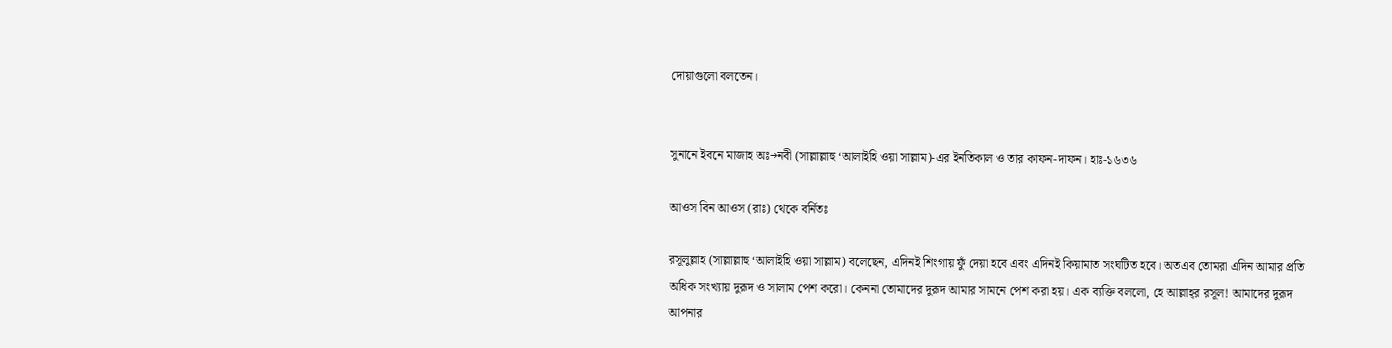দোয়াগুলো বলতেন।


সুনানে ইবনে মাজাহ অঃ→নবী (সাল্লাল্লাহু ‘আলাইহি ওয়া সাল্লাম)-এর ইনতিকাল ও তার কাফন-দাফন। হাঃ-১৬৩৬

আওস বিন আওস (রাঃ) থেকে বর্নিতঃ

রসূলুল্লাহ (সাল্লাল্লাহু ‘আলাইহি ওয়া সাল্লাম) বলেছেন, এদিনই শিংগায় ফুঁ দেয়া হবে এবং এদিনই কিয়ামাত সংঘটিত হবে। অতএব তোমরা এদিন আমার প্রতি অধিক সংখ্যায় দুরূদ ও সালাম পেশ করো। কেননা তোমাদের দুরূদ আমার সামনে পেশ করা হয়। এক ব্যক্তি বললো, হে আল্লাহ্‌র রসূল! আমাদের দুরূদ আপনার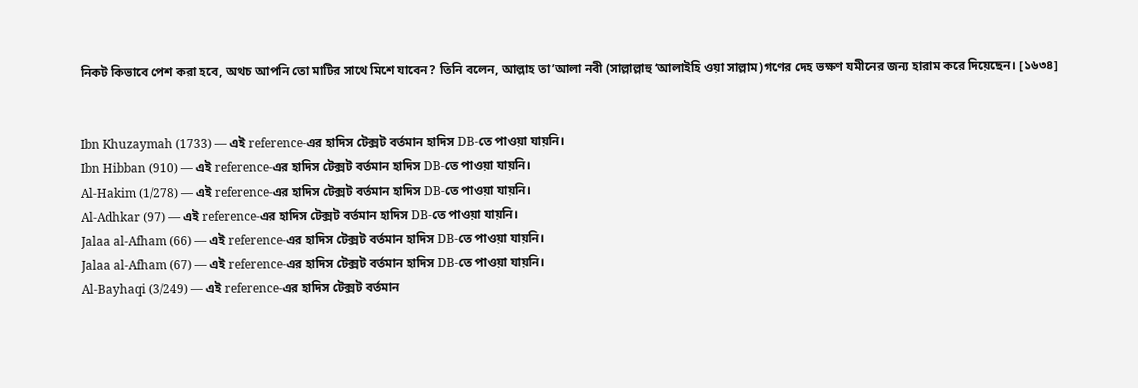নিকট কিভাবে পেশ করা হবে, অথচ আপনি তো মাটির সাথে মিশে যাবেন? তিনি বলেন, আল্লাহ তা’আলা নবী (সাল্লাল্লাহু ‘আলাইহি ওয়া সাল্লাম)গণের দেহ ভক্ষণ যমীনের জন্য হারাম করে দিয়েছেন। [১৬৩৪]


Ibn Khuzaymah (1733) — এই reference-এর হাদিস টেক্সট বর্তমান হাদিস DB-তে পাওয়া যায়নি।
Ibn Hibban (910) — এই reference-এর হাদিস টেক্সট বর্তমান হাদিস DB-তে পাওয়া যায়নি।
Al-Hakim (1/278) — এই reference-এর হাদিস টেক্সট বর্তমান হাদিস DB-তে পাওয়া যায়নি।
Al-Adhkar (97) — এই reference-এর হাদিস টেক্সট বর্তমান হাদিস DB-তে পাওয়া যায়নি।
Jalaa al-Afham (66) — এই reference-এর হাদিস টেক্সট বর্তমান হাদিস DB-তে পাওয়া যায়নি।
Jalaa al-Afham (67) — এই reference-এর হাদিস টেক্সট বর্তমান হাদিস DB-তে পাওয়া যায়নি।
Al-Bayhaqi (3/249) — এই reference-এর হাদিস টেক্সট বর্তমান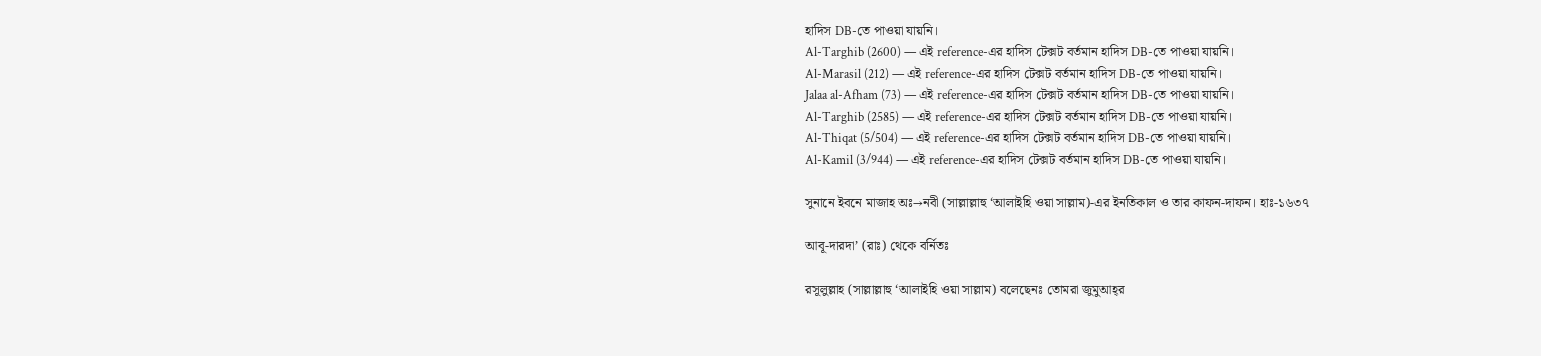হাদিস DB-তে পাওয়া যায়নি।
Al-Targhib (2600) — এই reference-এর হাদিস টেক্সট বর্তমান হাদিস DB-তে পাওয়া যায়নি।
Al-Marasil (212) — এই reference-এর হাদিস টেক্সট বর্তমান হাদিস DB-তে পাওয়া যায়নি।
Jalaa al-Afham (73) — এই reference-এর হাদিস টেক্সট বর্তমান হাদিস DB-তে পাওয়া যায়নি।
Al-Targhib (2585) — এই reference-এর হাদিস টেক্সট বর্তমান হাদিস DB-তে পাওয়া যায়নি।
Al-Thiqat (5/504) — এই reference-এর হাদিস টেক্সট বর্তমান হাদিস DB-তে পাওয়া যায়নি।
Al-Kamil (3/944) — এই reference-এর হাদিস টেক্সট বর্তমান হাদিস DB-তে পাওয়া যায়নি।

সুনানে ইবনে মাজাহ অঃ→নবী (সাল্লাল্লাহু ‘আলাইহি ওয়া সাল্লাম)-এর ইনতিকাল ও তার কাফন-দাফন। হাঃ-১৬৩৭

আবূ-দারদা’ (রাঃ) থেকে বর্নিতঃ

রসূলুল্লাহ (সাল্লাল্লাহু ‘আলাইহি ওয়া সাল্লাম) বলেছেনঃ তোমরা জুমুআহ্‌র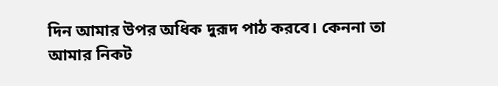দিন আমার উপর অধিক দুরূদ পাঠ করবে। কেননা তা আমার নিকট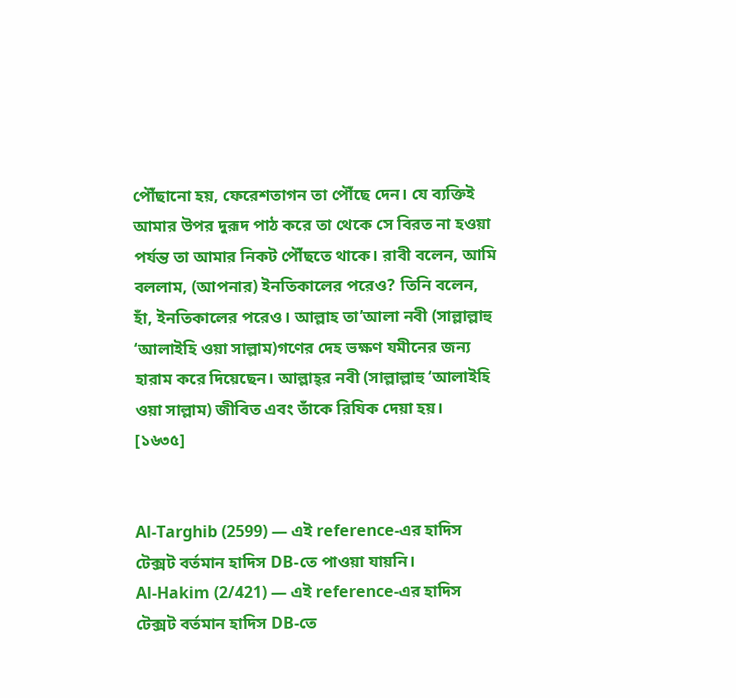পৌঁছানো হয়, ফেরেশতাগন তা পৌঁছে দেন। যে ব্যক্তিই আমার উপর দুরূদ পাঠ করে তা থেকে সে বিরত না হওয়া পর্যন্ত তা আমার নিকট পৌঁছতে থাকে। রাবী বলেন, আমি বললাম, (আপনার) ইনতিকালের পরেও? তিনি বলেন, হাঁ, ইনতিকালের পরেও। আল্লাহ তা’আলা নবী (সাল্লাল্লাহু ‘আলাইহি ওয়া সাল্লাম)গণের দেহ ভক্ষণ যমীনের জন্য হারাম করে দিয়েছেন। আল্লাহ্‌র নবী (সাল্লাল্লাহু ‘আলাইহি ওয়া সাল্লাম) জীবিত এবং তাঁকে রিযিক দেয়া হয়। [১৬৩৫]


Al-Targhib (2599) — এই reference-এর হাদিস টেক্সট বর্তমান হাদিস DB-তে পাওয়া যায়নি।
Al-Hakim (2/421) — এই reference-এর হাদিস টেক্সট বর্তমান হাদিস DB-তে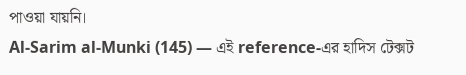পাওয়া যায়নি।
Al-Sarim al-Munki (145) — এই reference-এর হাদিস টেক্সট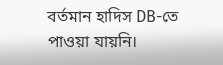বর্তমান হাদিস DB-তে পাওয়া যায়নি।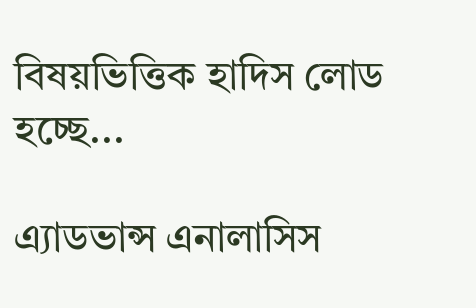বিষয়ভিত্তিক হাদিস লোড হচ্ছে...

এ্যাডভান্স এনালাসিস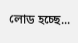লোড হচ্ছে...